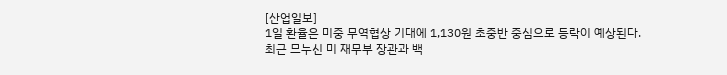[산업일보]
1일 환율은 미중 무역협상 기대에 1,130원 초중반 중심으로 등락이 예상된다.
최근 므누신 미 재무부 장관과 백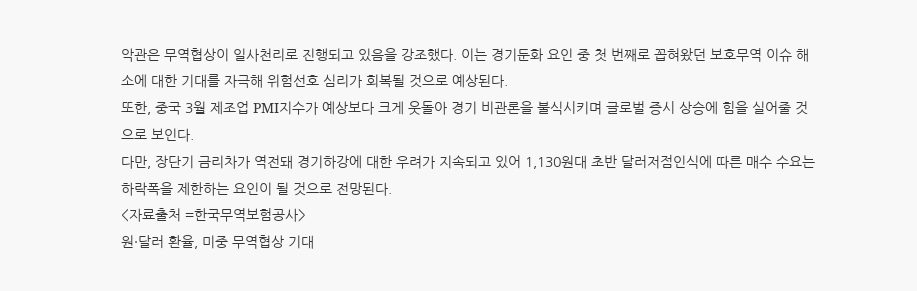악관은 무역협상이 일사천리로 진행되고 있음을 강조했다. 이는 경기둔화 요인 중 첫 번째로 꼽혀왔던 보호무역 이슈 해소에 대한 기대를 자극해 위험선호 심리가 회복될 것으로 예상된다.
또한, 중국 3월 제조업 PMI지수가 예상보다 크게 웃돌아 경기 비관론을 불식시키며 글로벌 증시 상승에 힘을 실어줄 것으로 보인다.
다만, 장단기 금리차가 역전돼 경기하강에 대한 우려가 지속되고 있어 1,130원대 초반 달러저점인식에 따른 매수 수요는 하락폭을 제한하는 요인이 될 것으로 전망된다.
<자료출처 =한국무역보험공사>
원·달러 환율, 미중 무역협상 기대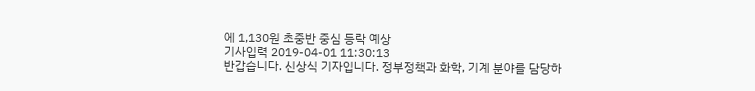에 1,130원 초중반 중심 등락 예상
기사입력 2019-04-01 11:30:13
반갑습니다. 신상식 기자입니다. 정부정책과 화학, 기계 분야를 담당하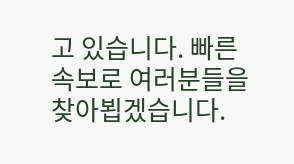고 있습니다. 빠른 속보로 여러분들을 찾아뵙겠습니다.